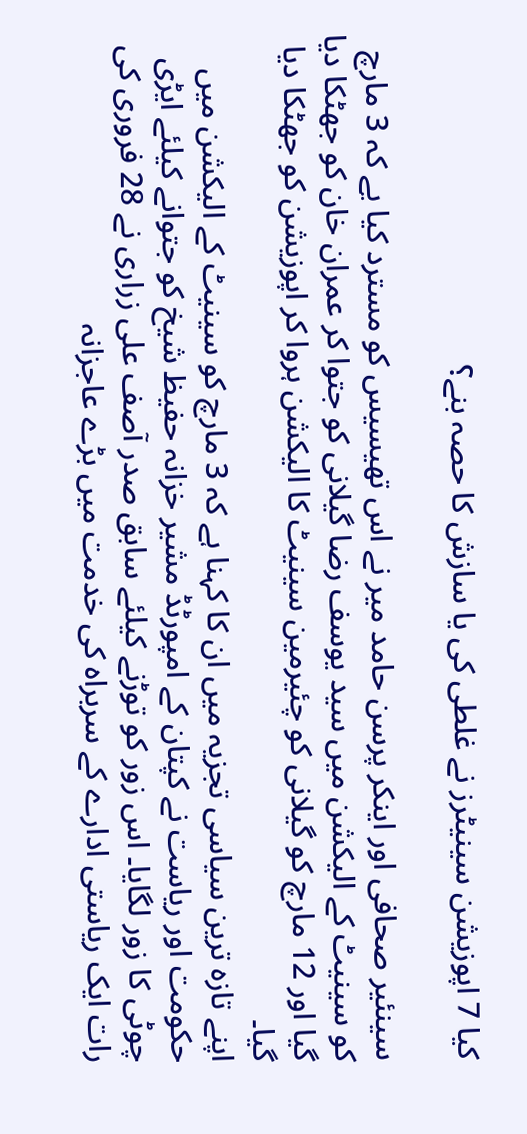کیا 7 اپوزیشن سینیٹرز نے غلطی کی یا سازش کا حصہ بنے؟

سینئیر صحافی اور اینکر پرسن حامد میر نے اس تھیسیس کو مسترد کیا یے کہ 3 مارچ کو سینیٹ کے الیکشن میں سید یوسف رضا گیلانی کو جتوا کر عمران خان کو جھٹکا دیا گیا اور 12 مارچ کو گیلانی کو چئیرمین سینیٹ کا الیکشن ہروا کر اپوزیشن کو جھٹکا دیا گیا۔
اپنے تازہ ترین سیاسی تجزیہ میں ان کا کہنا ہے کہ 3 مارچ کو سینیٹ کے الیکشن میں حکومت اور ریاست نے کپتان کے امپورٹڈ مشیر خزانہ حفیظ شیخ کو جتوانے کیلئے ایڑی چوٹی کا زور لگایا۔ اس زور کو توڑنے کیلئے سابق صدر آصف علی زراری نے 28 فروری کی رات ایک ریاستی ادارے کے سربراہ کی خدمت میں بڑے عاجزانہ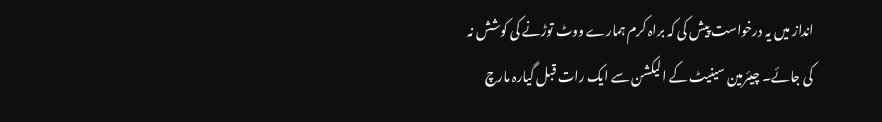انداز میں یہ درخواست پیش کی کہ براہ کرم ہمارے ووٹ توڑنے کی کوشش نہ کی جائے۔ چیئرمین سینیٹ کے الیکشن سے ایک رات قبل گیارہ مارچ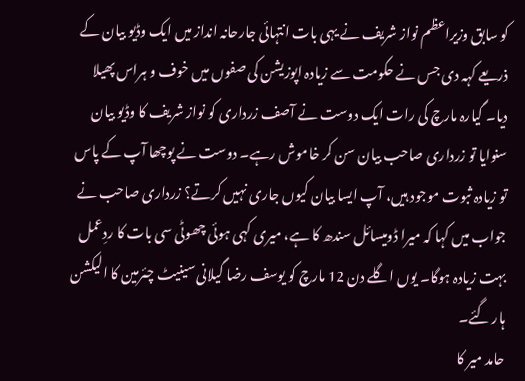کو سابق وزیراعظم نواز شریف نے یہی بات انتہائی جارحانہ انداز میں ایک وڈیو بیان کے ذریعے کہہ دی جس نے حکومت سے زیادہ اپوزیشن کی صفوں میں خوف و ہراس پھیلا دیا۔ گیارہ مارچ کی رات ایک دوست نے آصف زرداری کو نواز شریف کا وڈیو بیان سنوایا تو زرداری صاحب بیان سن کر خاموش رہے۔ دوست نے پوچھا آپ کے پاس تو زیادہ ثبوت موجود ہیں، آپ ایسا بیان کیوں جاری نہیں کرتے؟ زرداری صاحب نے جواب میں کہا کہ میرا ڈومیسائل سندھ کا ہے، میری کہی ہوئی چھوٹی سی بات کا ردِعمل بہت زیادہ ہوگا۔ یوں اگلے دن 12 مارچ کو یوسف رضا گیلانی سینیٹ چئرمین کا الیکشن ہار گئے۔
حامد میر کا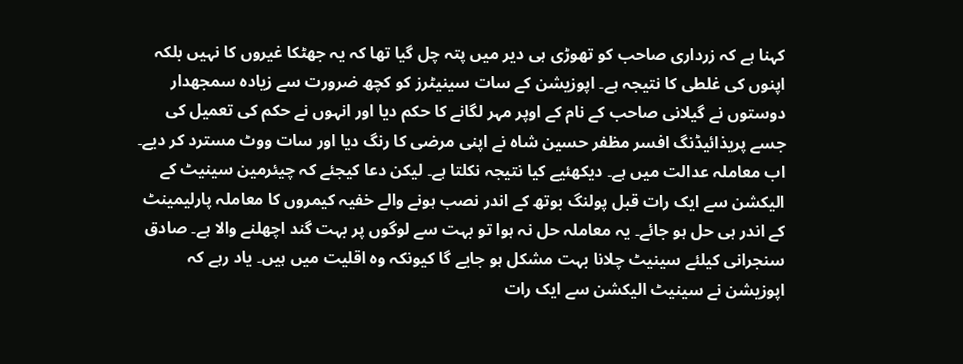کہنا ہے کہ زرداری صاحب کو تھوڑی ہی دیر میں پتہ چل گیا تھا کہ یہ جھٹکا غیروں کا نہیں بلکہ اپنوں کی غلطی کا نتیجہ ہے۔ اپوزیشن کے سات سینیٹرز کو کچھ ضرورت سے زیادہ سمجھدار دوستوں نے گیلانی صاحب کے نام کے اوپر مہر لگانے کا حکم دیا اور انہوں نے حکم کی تعمیل کی جسے پریذائیڈنگ افسر مظفر حسین شاہ نے اپنی مرضی کا رنگ دیا اور سات ووٹ مسترد کر دیے۔ اب معاملہ عدالت میں ہے۔ دیکھئیے کیا نتیجہ نکلتا ہے۔ لیکن دعا کیجئے کہ چیئرمین سینیٹ کے الیکشن سے ایک رات قبل پولنگ بوتھ کے اندر نصب ہونے والے خفیہ کیمروں کا معاملہ پارلیمینٹ کے اندر ہی حل ہو جائے۔ یہ معاملہ حل نہ ہوا تو بہت سے لوگوں پر بہت گند اچھلنے والا ہے۔ صادق سنجرانی کیلئے سینیٹ چلانا بہت مشکل ہو جایے گا کیونکہ وہ اقلیت میں ہیں۔ یاد رہے کہ اپوزیشن نے سینیٹ الیکشن سے ایک رات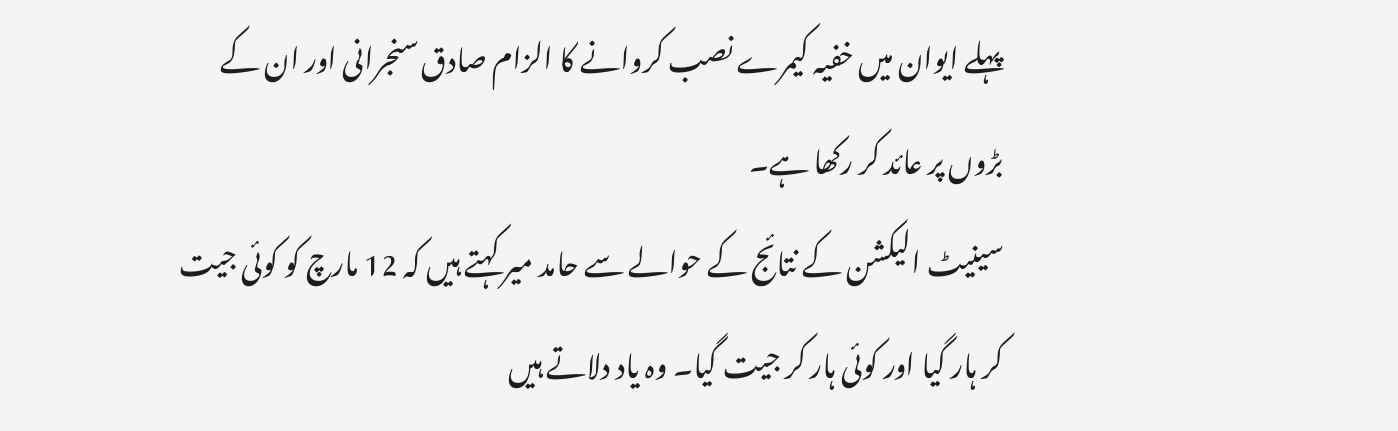پہلے ایوان میں خفیہ کیمرے نصب کروانے کا الزام صادق سنجرانی اور ان کے بڑوں پر عائد کر رکھا ہے۔
سینیٹ الیکشن کے نتائج کے حوالے سے حامد میر کہتے ہیں کہ 12 مارچ کو کوئی جیت کر ہار گیا اور کوئی ہار کر جیت گیا۔ وہ یاد دلاتے ہیں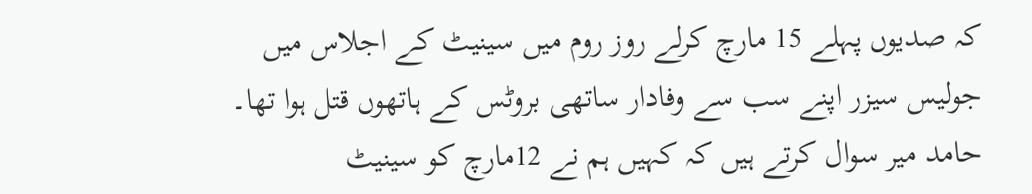کہ صدیوں پہلے 15 مارچ کرلے روز روم میں سینیٹ کے اجلاس میں جولیس سیزر اپنے سب سے وفادار ساتھی بروٹس کے ہاتھوں قتل ہوا تھا۔ حامد میر سوال کرتے ہیں کہ کہیں ہم نے 12مارچ کو سینیٹ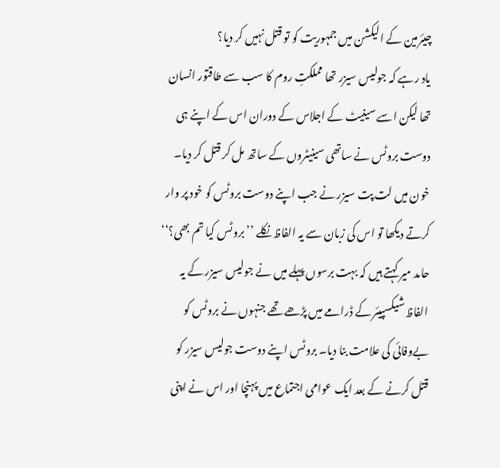چیئرمین کے الیکشن میں جمہوریت کو تو قتل نہیں کر دیا؟
یاد رہے کہ جولیس سیزر تھا مملکتِ روم کا سب سے طاقتور انسان تھا لیکن اسے سینیٹ کے اجلاس کے دوران اس کے اپنے ہی دوست بروٹس نے ساتھی سینیٹروں کے ساتھ مل کر قتل کر دیا۔ خون میں لت پت سیزر نے جب اپنے دوست بروٹس کو خود پر وار کرتے دیکھا تو اس کی زبان سے یہ الفاظ نکلے ’’بروٹس کیا تم بھی؟‘‘ حامد میر کہتے ہیں کہ بہت برسوں پہلے میں نے جولیس سیزر کے یہ الفاظ شیکسپیئر کے ڈرامے میں پڑھے تھے جنہوں نے بروٹس کو بےوفائی کی علامت بنا دیا۔ بروٹس اپنے دوست جولیس سیزر کو قتل کرنے کے بعد ایک عوامی اجتماع میں پہنچا اور اس نے اپنی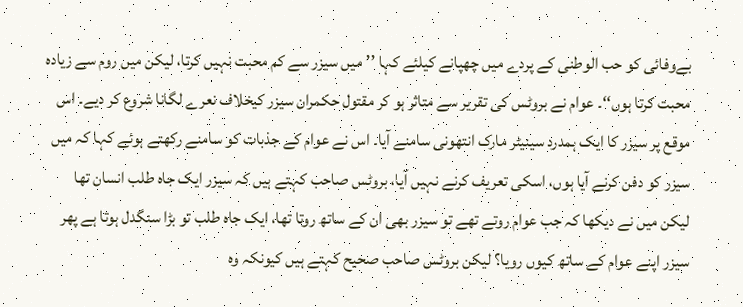بےوفائی کو حب الوطنی کے پردے میں چھپانے کیلئے کہا ’’میں سیزر سے کم محبت نہیں کرتا، لیکن میں روم سے زیادہ محبت کرتا ہوں‘‘۔ عوام نے بروٹس کی تقریر سے متاثر ہو کر مقتول حکمران سیزر کیخلاف نعرے لگانا شروع کر دیے۔ اس موقع پر سیزر کا ایک ہمدرد سینیٹر مارک انتھونی سامنے آیا۔ اس نے عوام کے جذبات کو سامنے رکھتے ہوئے کہا کہ میں سیزر کو دفن کرنے آیا ہوں، اسکی تعریف کرنے نہیں آیا، بروٹس صاحب کہتے ہیں کہ سیزر ایک جاہ طلب انسان تھا لیکن میں نے دیکھا کہ جب عوام روتے تھے تو سیزر بھی ان کے ساتھ روتا تھا، ایک جاہ طلب تو بڑا سنگدل ہوتا ہے پھر سیزر اپنے عوام کے ساتھ کیوں رویا؟ لیکن بروٹس صاحب صحیح کہتے ہیں کیونکہ وہ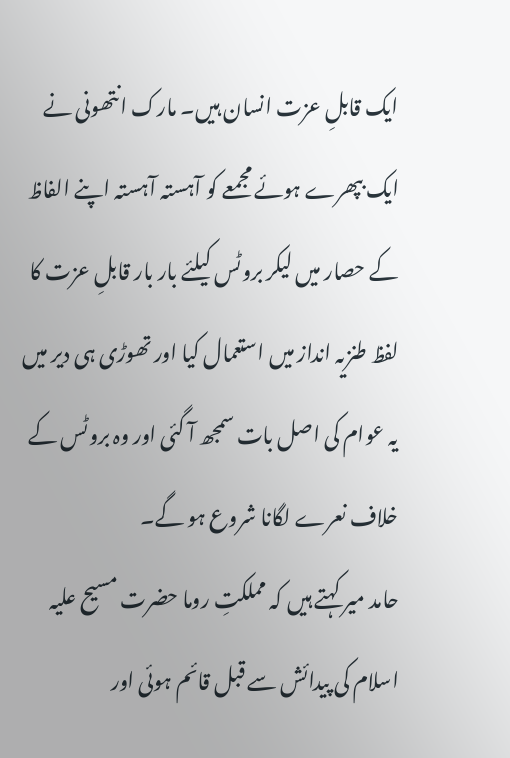ایک قابلِ عزت انسان ہیں۔ مارک انتھونی نے ایک بپھرے ہوئے مجمعے کو آہستہ آہستہ اپنے الفاظ کے حصار میں لیکر بروٹس کیلئے بار بار قابلِ عزت کا لفظ طنزیہ انداز میں استعمال کیا اور تھوڑی ہی دیر میں یہ عوام کی اصل بات سمجھ آ گئی اور وہ بروٹس کے خلاف نعرے لگانا شروع ہو گے۔
حامد میر کہتے ہیں کہ مملکتِ روما حضرت مسیح علیہ اسلام کی پیدائش سے قبل قائم ہوئی اور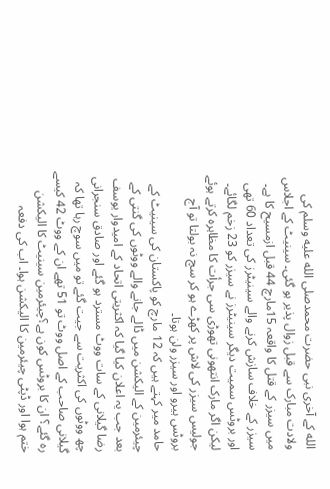الله کے آخری نبی حضرت محمدصلى الله عليه وسلم کی ولادت مبارک سے قبل زوال پذیر ہو گئی۔ سینیٹ کے اجلاس میں سیزر کے قتل کا واقعہ 15مارچ 44 قبل ازمسیح کا ہے۔ سیزر کے خلاف سازش کرنے والے سینیٹرز کی تعداد 60 تھی اور بروٹس سمیت دیگر سینیٹرز نے سیزر کو 23 زخم لگائے۔ لیکن اگر مارک انتھونی تھوڑی سی جرأت کا مظاہرہ کرتے ہوئے جولیس سیزر کی لاش پر کھڑے ہو کر سچ نہ بولتا تو آج بروٹس ہیرو اور سیزر ولن ہوتا۔
حامد میر کہتے ہیں کہ 12 مارچ کو پاکستان کی سینیٹ کے چیئرمین کے الیکشن میں ڈالے جانے والے ووٹوں کی گنتی کے بعد جب یہ اعلان کیا گیا کہ اکثریتی اتحاد کے امیدوار یوسف رضا گیلانی کے سات ووٹ مسترد ہو گئے اور صادق سنجرانی چھ ووٹوں کی اکثریت سے جیت گئے تو میں سوچ رہا تھا کہ گیلانی صاحب کے اصل ووٹ تو 51 تھے ان کے ووٹ 42 کیسے رہ گئے؟ ان کا بروٹس کون ہے؟چیئرمین سینیٹ کا الیکشن ختم ہوا اور ڈپٹی چیئرمین کا الیکشن ہوا۔ اب کی دفعہ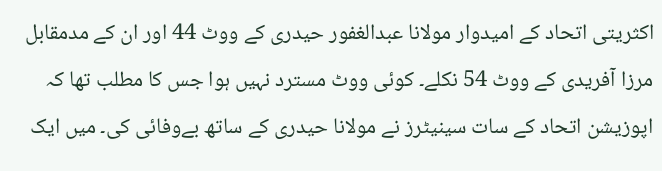اکثریتی اتحاد کے امیدوار مولانا عبدالغفور حیدری کے ووٹ 44 اور ان کے مدمقابل مرزا آفریدی کے ووٹ 54 نکلے۔ کوئی ووٹ مسترد نہیں ہوا جس کا مطلب تھا کہ اپوزیشن اتحاد کے سات سینیٹرز نے مولانا حیدری کے ساتھ بےوفائی کی۔ میں ایک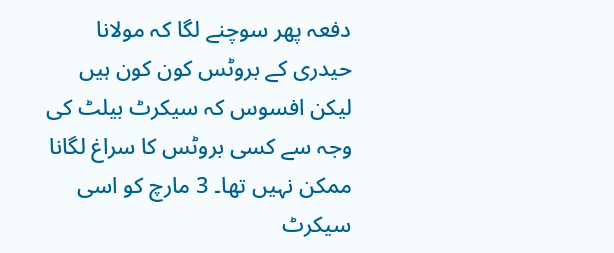دفعہ پھر سوچنے لگا کہ مولانا حیدری کے بروٹس کون کون ہیں لیکن افسوس کہ سیکرٹ بیلٹ کی وجہ سے کسی بروٹس کا سراغ لگانا ممکن نہیں تھا۔ 3 مارچ کو اسی سیکرٹ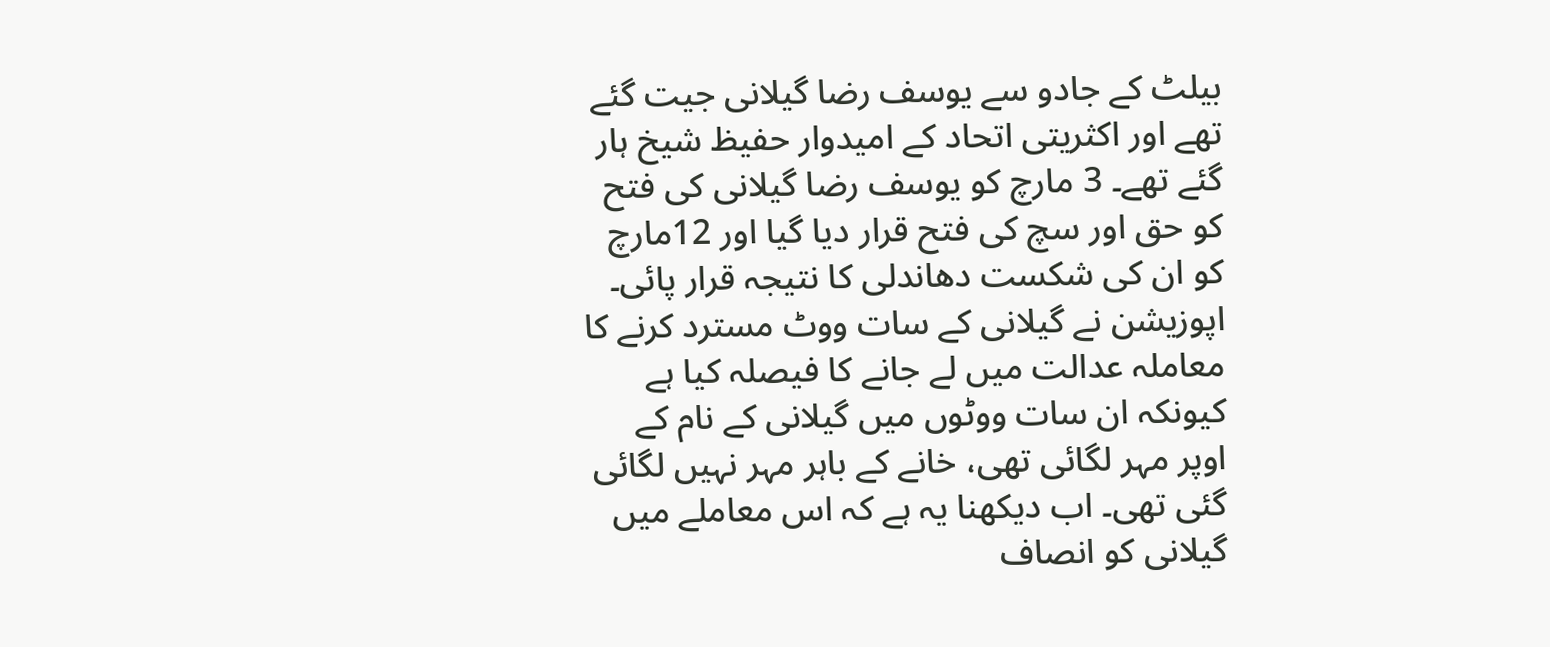بیلٹ کے جادو سے یوسف رضا گیلانی جیت گئے تھے اور اکثریتی اتحاد کے امیدوار حفیظ شیخ ہار گئے تھے۔ 3 مارچ کو یوسف رضا گیلانی کی فتح کو حق اور سچ کی فتح قرار دیا گیا اور 12مارچ کو ان کی شکست دھاندلی کا نتیجہ قرار پائی۔ اپوزیشن نے گیلانی کے سات ووٹ مسترد کرنے کا معاملہ عدالت میں لے جانے کا فیصلہ کیا ہے کیونکہ ان سات ووٹوں میں گیلانی کے نام کے اوپر مہر لگائی تھی، خانے کے باہر مہر نہیں لگائی گئی تھی۔ اب دیکھنا یہ ہے کہ اس معاملے میں گیلانی کو انصاف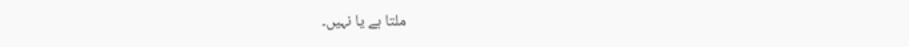ملتا ہے یا نہیں۔